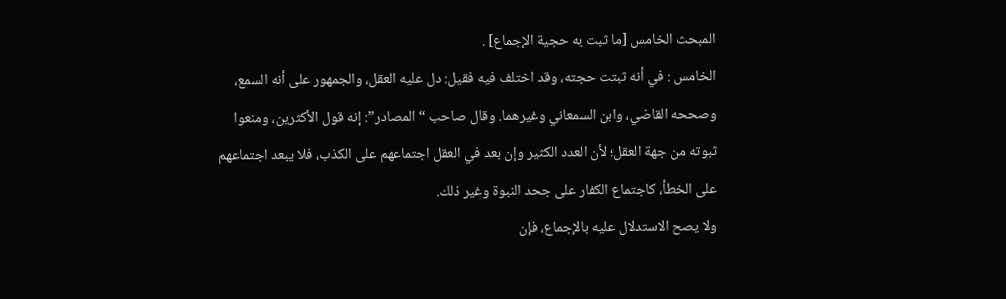المبحث الخامس [ما ثبت به حجية الإجماع] .
الخامس : في أنه ثبتت حجته، وقد اختلف فيه فقيل: دل عليه العقل، والجمهور على أنه السمع، وصححه القاضي، وابن السمعاني وغيرهما. وقال صاحب “المصادر”: إنه قول الأكثرين، ومنعوا ثبوته من جهة العقل؛ لأن العدد الكثير وإن بعد في العقل اجتماعهم على الكذب، فلا يبعد اجتماعهم على الخطأ، كاجتماع الكفار على جحد النبوة وغير ذلك.
ولا يصح الاستدلال عليه بالإجماع، فإن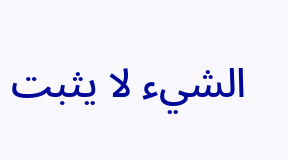الشيء لا يثبت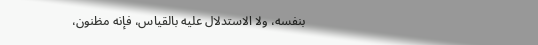بنفسه، ولا الاستدلال عليه بالقياس، فإنه مظنون،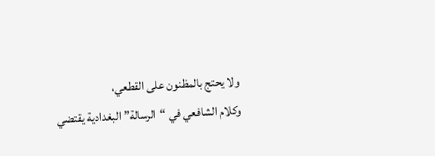ولا يحتج بالمظنون على القطعي،
وكلام الشافعي في “الرسالة” البغدادية يقتضي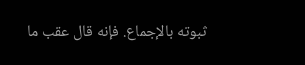ثبوته بالإجماع. فإنه قال عقب ما